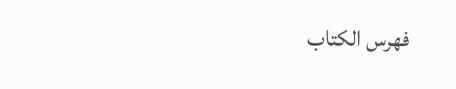فهرس الكتاب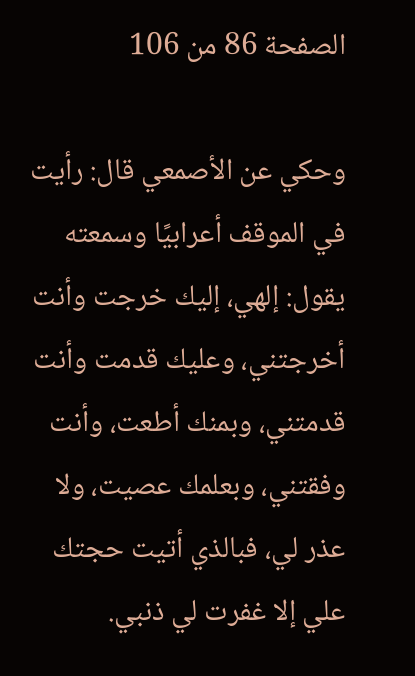الصفحة 86 من 106

وحكي عن الأصمعي قال: رأيت في الموقف أعرابيًا وسمعته يقول: إلهي، إليك خرجت وأنت أخرجتني، وعليك قدمت وأنت قدمتني، وبمنك أطعت، وأنت وفقتني، وبعلمك عصيت، ولا عذر لي، فبالذي أتيت حجتك علي إلا غفرت لي ذنبي.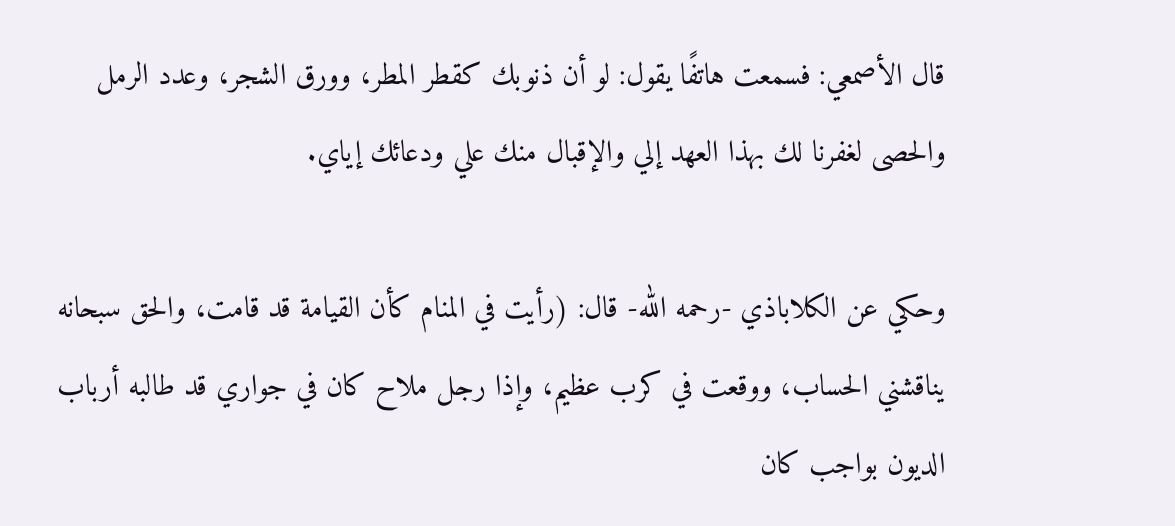قال الأصمعي: فسمعت هاتفًا يقول: لو أن ذنوبك كقطر المطر، وورق الشجر، وعدد الرمل والحصى لغفرنا لك بهذا العهد إلي والإقبال منك علي ودعائك إياي.

وحكي عن الكلاباذي -رحمه الله- قال: (رأيت في المنام كأن القيامة قد قامت، والحق سبحانه يناقشني الحساب، ووقعت في كرب عظيم، وإذا رجل ملاح كان في جواري قد طالبه أرباب الديون بواجب كان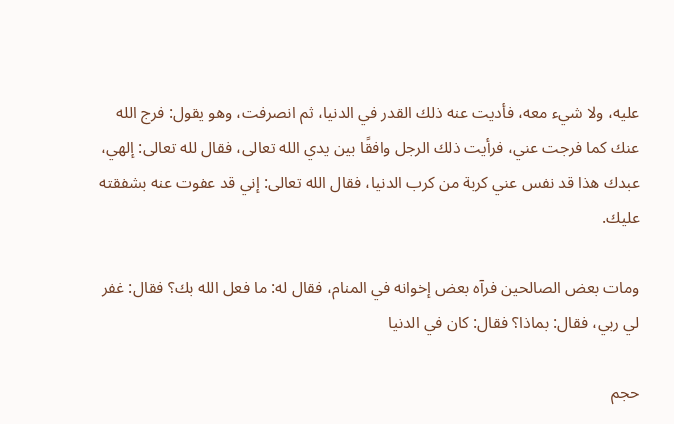عليه، ولا شيء معه، فأديت عنه ذلك القدر في الدنيا، ثم انصرفت، وهو يقول: فرج الله عنك كما فرجت عني، فرأيت ذلك الرجل وافقًا بين يدي الله تعالى، فقال لله تعالى: إلهي، عبدك هذا قد نفس عني كربة من كرب الدنيا، فقال الله تعالى: إني قد عفوت عنه بشفقته عليك.

ومات بعض الصالحين فرآه بعض إخوانه في المنام، فقال له: ما فعل الله بك؟ فقال: غفر لي ربي، فقال: بماذا؟ فقال: كان في الدنيا

حجم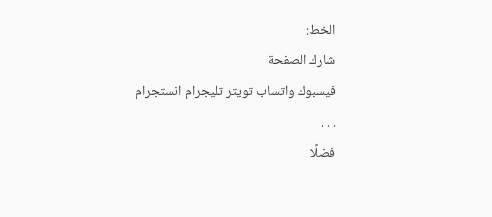الخط:
شارك الصفحة
فيسبوك واتساب تويتر تليجرام انستجرام
. . .
فضلًا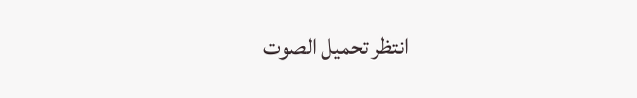انتظر تحميل الصوت